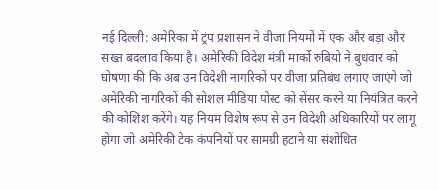नई दिल्ली: अमेरिका में ट्रंप प्रशासन ने वीजा नियमों में एक और बड़ा और सख्त बदलाव किया है। अमेरिकी विदेश मंत्री मार्को रुबियो ने बुधवार को घोषणा की कि अब उन विदेशी नागरिकों पर वीजा प्रतिबंध लगाए जाएंगे जो अमेरिकी नागरिकों की सोशल मीडिया पोस्ट को सेंसर करने या नियंत्रित करने की कोशिश करेंगे। यह नियम विशेष रूप से उन विदेशी अधिकारियों पर लागू होगा जो अमेरिकी टेक कंपनियों पर सामग्री हटाने या संशोधित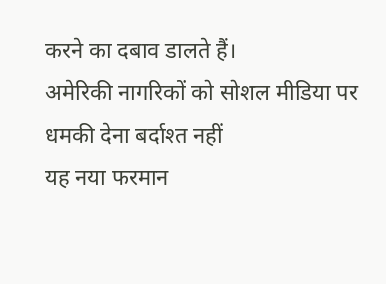करने का दबाव डालते हैं।
अमेरिकी नागरिकों को सोशल मीडिया पर धमकी देना बर्दाश्त नहीं
यह नया फरमान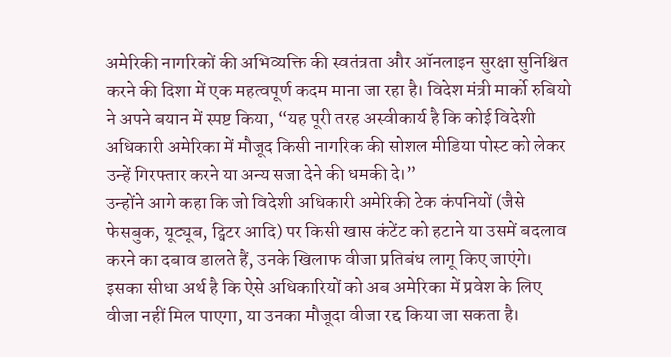अमेरिकी नागरिकों की अभिव्यक्ति की स्वतंत्रता और ऑनलाइन सुरक्षा सुनिश्चित करने की दिशा में एक महत्वपूर्ण कदम माना जा रहा है। विदेश मंत्री मार्को रुबियो ने अपने बयान में स्पष्ट किया, “यह पूरी तरह अस्वीकार्य है कि कोई विदेशी अधिकारी अमेरिका में मौजूद किसी नागरिक की सोशल मीडिया पोस्ट को लेकर उन्हें गिरफ्तार करने या अन्य सजा देने की धमकी दे।”
उन्होंने आगे कहा कि जो विदेशी अधिकारी अमेरिकी टेक कंपनियों (जैसे फेसबुक, यूट्यूब, ट्विटर आदि) पर किसी खास कंटेंट को हटाने या उसमें बदलाव करने का दबाव डालते हैं, उनके खिलाफ वीजा प्रतिबंध लागू किए जाएंगे। इसका सीधा अर्थ है कि ऐसे अधिकारियों को अब अमेरिका में प्रवेश के लिए वीजा नहीं मिल पाएगा, या उनका मौजूदा वीजा रद्द किया जा सकता है।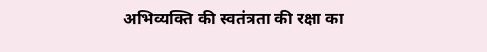अभिव्यक्ति की स्वतंत्रता की रक्षा का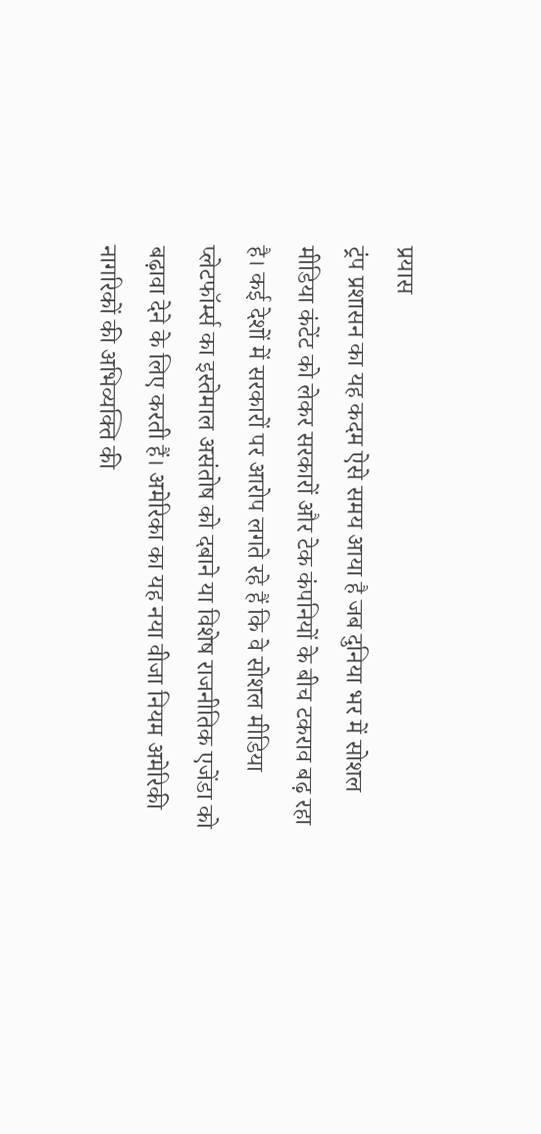प्रयास
ट्रंप प्रशासन का यह कदम ऐसे समय आया है जब दुनिया भर में सोशल मीडिया कंटेंट को लेकर सरकारों और टेक कंपनियों के बीच टकराव बढ़ रहा है। कई देशों में सरकारों पर आरोप लगते रहे हैं कि वे सोशल मीडिया प्लेटफॉर्म्स का इस्तेमाल असंतोष को दबाने या विशेष राजनीतिक एजेंडा को बढ़ावा देने के लिए करती हैं। अमेरिका का यह नया वीजा नियम अमेरिकी नागरिकों की अभिव्यक्ति की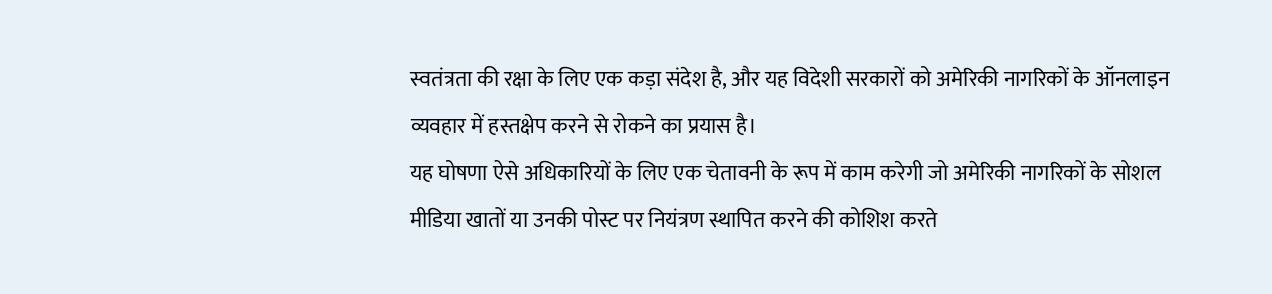स्वतंत्रता की रक्षा के लिए एक कड़ा संदेश है, और यह विदेशी सरकारों को अमेरिकी नागरिकों के ऑनलाइन व्यवहार में हस्तक्षेप करने से रोकने का प्रयास है।
यह घोषणा ऐसे अधिकारियों के लिए एक चेतावनी के रूप में काम करेगी जो अमेरिकी नागरिकों के सोशल मीडिया खातों या उनकी पोस्ट पर नियंत्रण स्थापित करने की कोशिश करते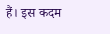हैं। इस कदम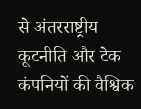से अंतरराष्ट्रीय कूटनीति और टेक कंपनियों की वैश्विक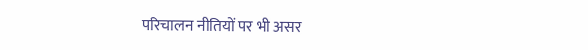परिचालन नीतियों पर भी असर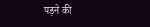पड़ने की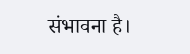संभावना है।